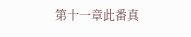第十一章此番真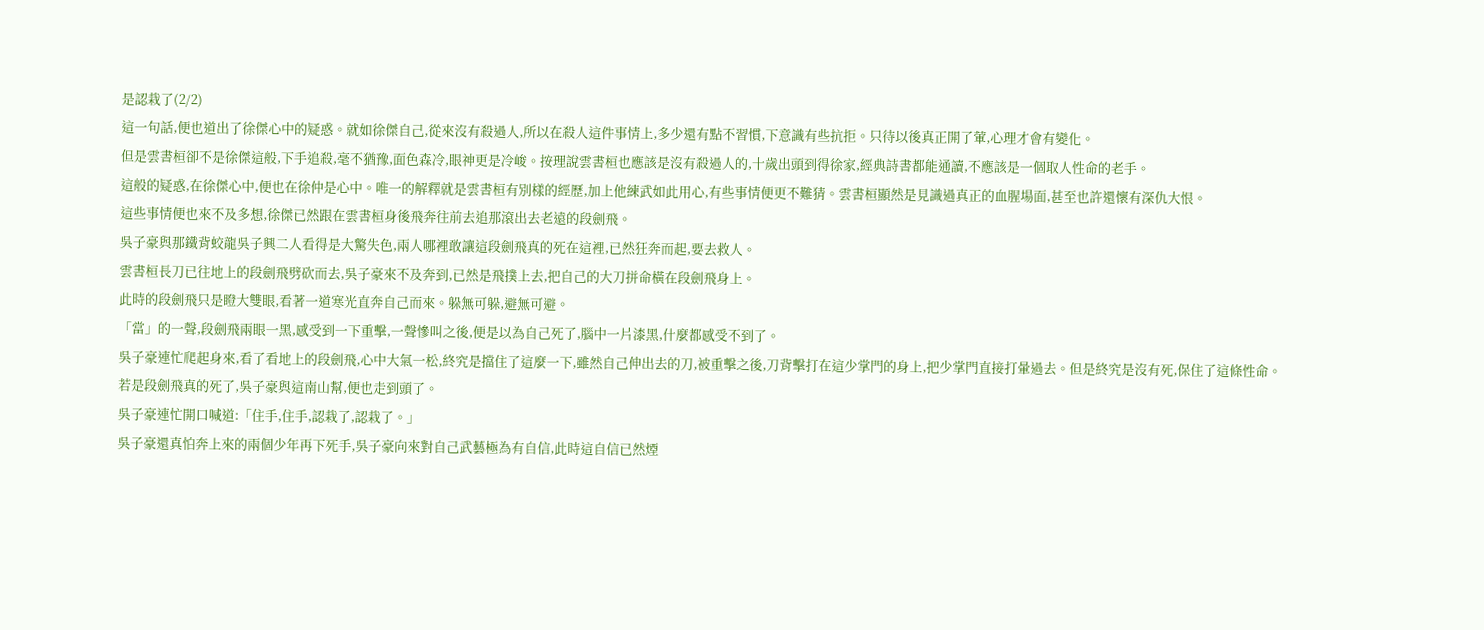是認栽了(2/2)
這一句話,便也道出了徐傑心中的疑惑。就如徐傑自己,從來沒有殺過人,所以在殺人這件事情上,多少還有點不習慣,下意識有些抗拒。只待以後真正開了葷,心理才會有變化。
但是雲書桓卻不是徐傑這般,下手追殺,毫不猶豫,面色森冷,眼神更是冷峻。按理說雲書桓也應該是沒有殺過人的,十歲出頭到得徐家,經典詩書都能通讀,不應該是一個取人性命的老手。
這般的疑惑,在徐傑心中,便也在徐仲是心中。唯一的解釋就是雲書桓有別樣的經歷,加上他練武如此用心,有些事情便更不難猜。雲書桓顯然是見識過真正的血腥場面,甚至也許還懷有深仇大恨。
這些事情便也來不及多想,徐傑已然跟在雲書桓身後飛奔往前去追那滾出去老遠的段劍飛。
吳子豪與那鐵背蛟龍吳子興二人看得是大驚失色,兩人哪裡敢讓這段劍飛真的死在這裡,已然狂奔而起,要去救人。
雲書桓長刀已往地上的段劍飛劈砍而去,吳子豪來不及奔到,已然是飛撲上去,把自己的大刀拼命橫在段劍飛身上。
此時的段劍飛只是瞪大雙眼,看著一道寒光直奔自己而來。躲無可躲,避無可避。
「當」的一聲,段劍飛兩眼一黑,感受到一下重擊,一聲慘叫之後,便是以為自己死了,腦中一片漆黑,什麼都感受不到了。
吳子豪連忙爬起身來,看了看地上的段劍飛,心中大氣一松,終究是擋住了這麼一下,雖然自己伸出去的刀,被重擊之後,刀背擊打在這少掌門的身上,把少掌門直接打暈過去。但是終究是沒有死,保住了這條性命。
若是段劍飛真的死了,吳子豪與這南山幫,便也走到頭了。
吳子豪連忙開口喊道:「住手,住手,認栽了,認栽了。」
吳子豪還真怕奔上來的兩個少年再下死手,吳子豪向來對自己武藝極為有自信,此時這自信已然煙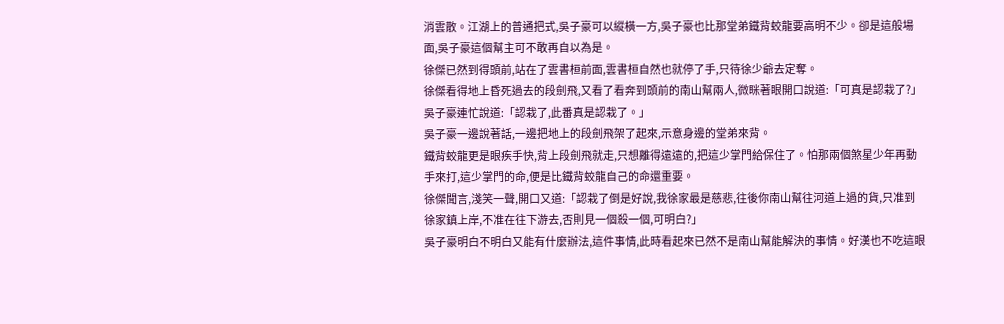消雲散。江湖上的普通把式,吳子豪可以縱橫一方,吳子豪也比那堂弟鐵背蛟龍要高明不少。卻是這般場面,吳子豪這個幫主可不敢再自以為是。
徐傑已然到得頭前,站在了雲書桓前面,雲書桓自然也就停了手,只待徐少爺去定奪。
徐傑看得地上昏死過去的段劍飛,又看了看奔到頭前的南山幫兩人,微眯著眼開口說道:「可真是認栽了?」
吳子豪連忙說道:「認栽了,此番真是認栽了。」
吳子豪一邊說著話,一邊把地上的段劍飛架了起來,示意身邊的堂弟來背。
鐵背蛟龍更是眼疾手快,背上段劍飛就走,只想離得遠遠的,把這少掌門給保住了。怕那兩個煞星少年再動手來打,這少掌門的命,便是比鐵背蛟龍自己的命還重要。
徐傑聞言,淺笑一聲,開口又道:「認栽了倒是好說,我徐家最是慈悲,往後你南山幫往河道上過的貨,只准到徐家鎮上岸,不准在往下游去,否則見一個殺一個,可明白?」
吳子豪明白不明白又能有什麼辦法,這件事情,此時看起來已然不是南山幫能解決的事情。好漢也不吃這眼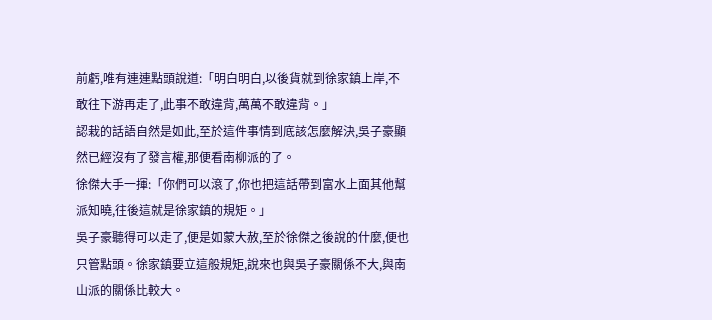前虧,唯有連連點頭說道:「明白明白,以後貨就到徐家鎮上岸,不敢往下游再走了,此事不敢違背,萬萬不敢違背。」
認栽的話語自然是如此,至於這件事情到底該怎麼解決,吳子豪顯然已經沒有了發言權,那便看南柳派的了。
徐傑大手一揮:「你們可以滾了,你也把這話帶到富水上面其他幫派知曉,往後這就是徐家鎮的規矩。」
吳子豪聽得可以走了,便是如蒙大赦,至於徐傑之後說的什麼,便也只管點頭。徐家鎮要立這般規矩,說來也與吳子豪關係不大,與南山派的關係比較大。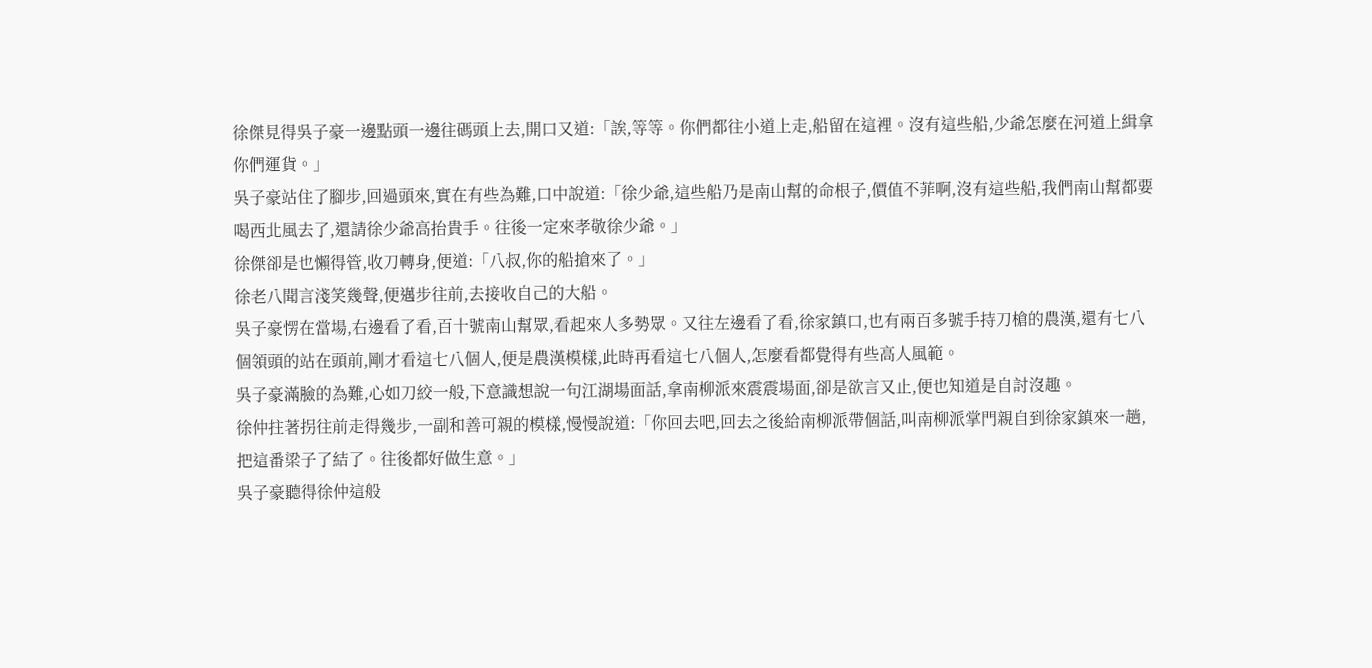徐傑見得吳子豪一邊點頭一邊往碼頭上去,開口又道:「誒,等等。你們都往小道上走,船留在這裡。沒有這些船,少爺怎麼在河道上緝拿你們運貨。」
吳子豪站住了腳步,回過頭來,實在有些為難,口中說道:「徐少爺,這些船乃是南山幫的命根子,價值不菲啊,沒有這些船,我們南山幫都要喝西北風去了,還請徐少爺高抬貴手。往後一定來孝敬徐少爺。」
徐傑卻是也懶得管,收刀轉身,便道:「八叔,你的船搶來了。」
徐老八聞言淺笑幾聲,便邁步往前,去接收自己的大船。
吳子豪愣在當場,右邊看了看,百十號南山幫眾,看起來人多勢眾。又往左邊看了看,徐家鎮口,也有兩百多號手持刀槍的農漢,還有七八個領頭的站在頭前,剛才看這七八個人,便是農漢模樣,此時再看這七八個人,怎麼看都覺得有些高人風範。
吳子豪滿臉的為難,心如刀絞一般,下意識想說一句江湖場面話,拿南柳派來震震場面,卻是欲言又止,便也知道是自討沒趣。
徐仲拄著拐往前走得幾步,一副和善可親的模樣,慢慢說道:「你回去吧,回去之後給南柳派帶個話,叫南柳派掌門親自到徐家鎮來一趟,把這番梁子了結了。往後都好做生意。」
吳子豪聽得徐仲這般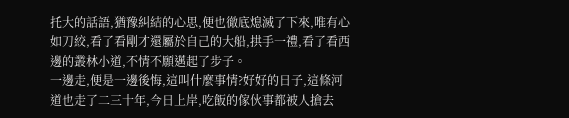托大的話語,猶豫糾結的心思,便也徹底熄滅了下來,唯有心如刀絞,看了看剛才還屬於自己的大船,拱手一禮,看了看西邊的叢林小道,不情不願邁起了步子。
一邊走,便是一邊後悔,這叫什麼事情?好好的日子,這條河道也走了二三十年,今日上岸,吃飯的傢伙事都被人搶去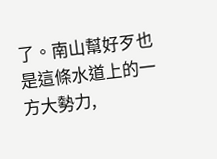了。南山幫好歹也是這條水道上的一方大勢力,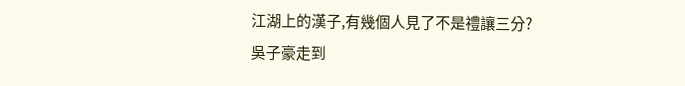江湖上的漢子,有幾個人見了不是禮讓三分?
吳子豪走到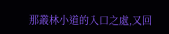那叢林小道的入口之處,又回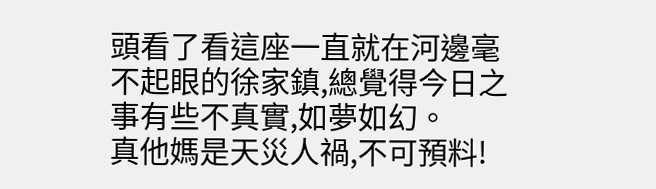頭看了看這座一直就在河邊毫不起眼的徐家鎮,總覺得今日之事有些不真實,如夢如幻。
真他媽是天災人禍,不可預料!